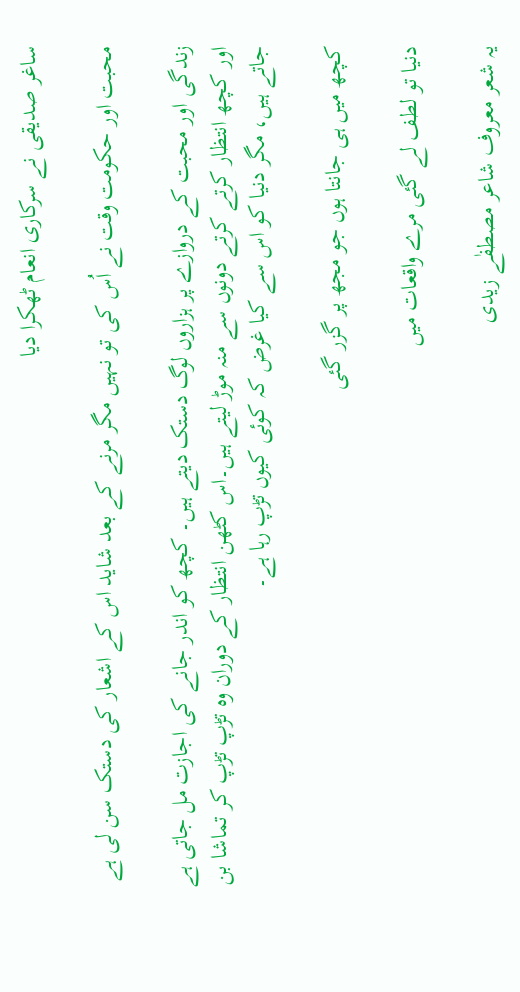ساغر صدیقی نے سرکاری انعام ٹھکرا دیا

محبت اور حکومت وقت نے اُس کی تو نہیں مگر مرنے کے بعد شاید اس کے اشعار کی دستک سن لی ہے

زندگی اور محبت کے دروازے پر ہزاروں لوگ دستک دیتے ہیں۔ کچھ کو اندر جانے کی اجازت مل جاتی ہے اور کچھ انتظار کرتے کرتے دونوں سے منہ موڑ لیتے ہیں۔اس کٹھن انتظار کے دوران وہ تڑپ تڑپ کر تماشا بن جاتے ہیں، مگر دنیا کو اس سے کیا غرض کہ کوئی کیوں تڑپ رہا ہے۔

کچھ میں ہی جانتا ہوں جو مجھ پر گزر گئی

دنیا تو لطف لے گئی مرے واقعات میں

یہ شعر معروف شاعر مصطفٰے زیدی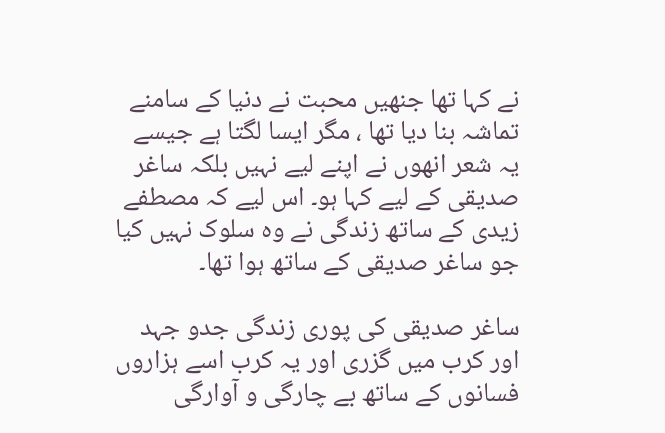نے کہا تھا جنھیں محبت نے دنیا کے سامنے تماشہ بنا دیا تھا ، مگر ایسا لگتا ہے جیسے یہ شعر انھوں نے اپنے لیے نہیں بلکہ ساغر صدیقی کے لیے کہا ہو۔ اس لیے کہ مصطفے زیدی کے ساتھ زندگی نے وہ سلوک نہیں کیا جو ساغر صدیقی کے ساتھ ہوا تھا۔

ساغر صدیقی کی پوری زندگی جدو جہد اور کرب میں گزری اور یہ کرب اسے ہزاروں فسانوں کے ساتھ بے چارگی و آوارگی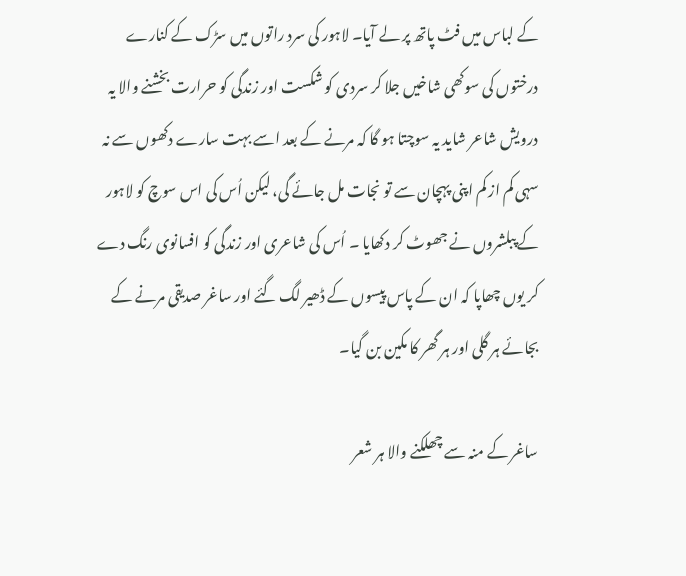کے لباس میں فٹ پاتھ پر لے آیا۔ لاہور کی سرد راتوں میں سڑک کے کنارے درختوں کی سوکھی شاخیں جلا کر سردی کو شکست اور زندگی کو حرارت بخشنے والا یہ درویش شاعر شاید یہ سوچتا ہو گا کہ مرنے کے بعد اسے بہت سارے دکھوں سے نہ سہی کم از کم اپنی پہچان سے تو نجات مل جائے گی، لیکن اُس کی اس سوچ کو لاہور کے پبلشروں نے جھوٹ کر دکھایا ۔ اُس کی شاعری اور زندگی کو افسانوی رنگ دے کر یوں چھاپا کہ ان کے پاس پیسوں کے ڈھیر لگ گئے اور ساغر صدیقی مرنے کے بجائے ہر گلی اور ہر گھر کا مکین بن گیا۔

ساغر کے منہ سے چھلکنے والا ہر شعر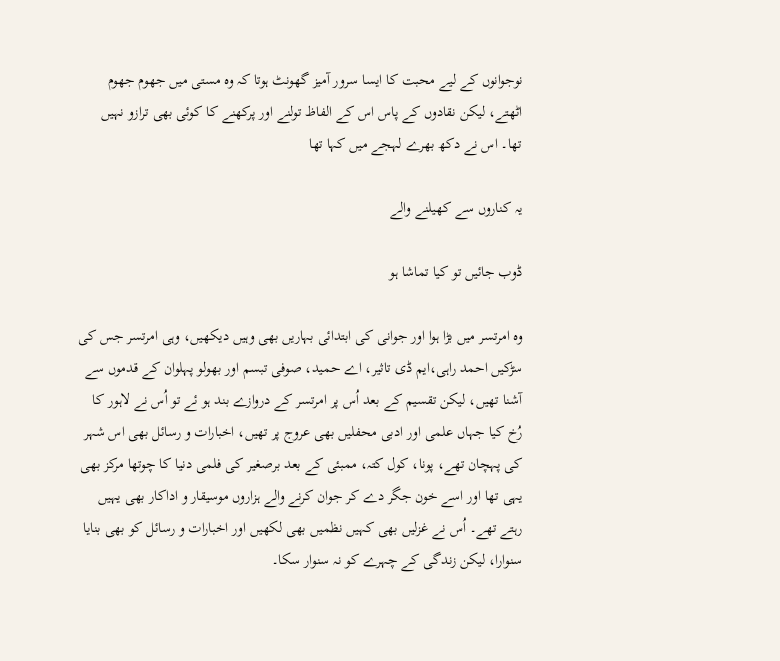نوجوانوں کے لیے محبت کا ایسا سرور آمیز گھونٹ ہوتا کہ وہ مستی میں جھوم جھوم اٹھتے، لیکن نقادوں کے پاس اس کے الفاظ تولنے اور پرکھنے کا کوئی بھی ترازو نہیں تھا۔ اس نے دکھ بھرے لہجے میں کہا تھا

یہ کناروں سے کھیلنے والے

ڈوب جائیں تو کیا تماشا ہو

وہ امرتسر میں بڑا ہوا اور جوانی کی ابتدائی بہاریں بھی وہیں دیکھیں، وہی امرتسر جس کی سڑکیں احمد راہی،ایم ڈی تاثیر، اے حمید، صوفی تبسم اور بھولو پہلوان کے قدموں سے آشنا تھیں، لیکن تقسیم کے بعد اُس پر امرتسر کے دروازے بند ہو ئے تو اُس نے لاہور کا رُخ کیا جہاں علمی اور ادبی محفلیں بھی عروج پر تھیں، اخبارات و رسائل بھی اس شہر کی پہچان تھے، پونا، کول کتہ، ممبئی کے بعد برصغیر کی فلمی دنیا کا چوتھا مرکز بھی یہی تھا اور اسے خون جگر دے کر جوان کرنے والے ہزاروں موسیقار و اداکار بھی یہیں رہتے تھے۔ اُس نے غزلیں بھی کہیں نظمیں بھی لکھیں اور اخبارات و رسائل کو بھی بنایا سنوارا، لیکن زندگی کے چہرے کو نہ سنوار سکا۔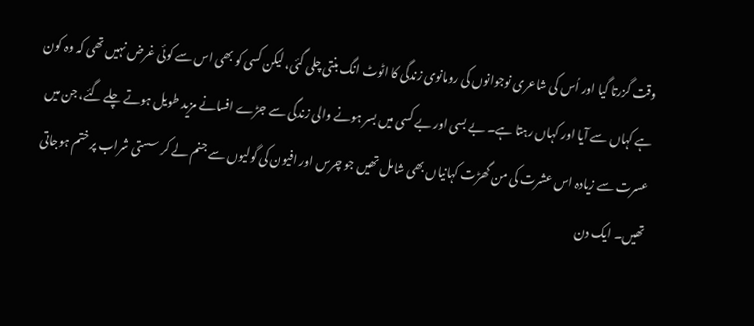وقت گزرتا گیا اور اُس کی شاعری نوجوانوں کی رومانوی زندگی کا اٹوٹ انگ بنتی چلی گئی، لیکن کسی کو بھی اس سے کوئی غرض نہیں تھی کہ وہ کون ہے کہاں سے آیا اور کہاں رہتا ہے۔ بے بسی اور بے کسی میں بسر ہونے والی زندگی سے جڑے افسانے مزید طویل ہوتے چلے گئے، جن میں عسرت سے زیادہ اس عشرت کی من گھڑت کہانیاں بھی شامل تھیں جو چرس اور افیون کی گولیوں سے جنم لے کر سستی شراب پر ختم ہوجاتی تھیں۔ ایک دن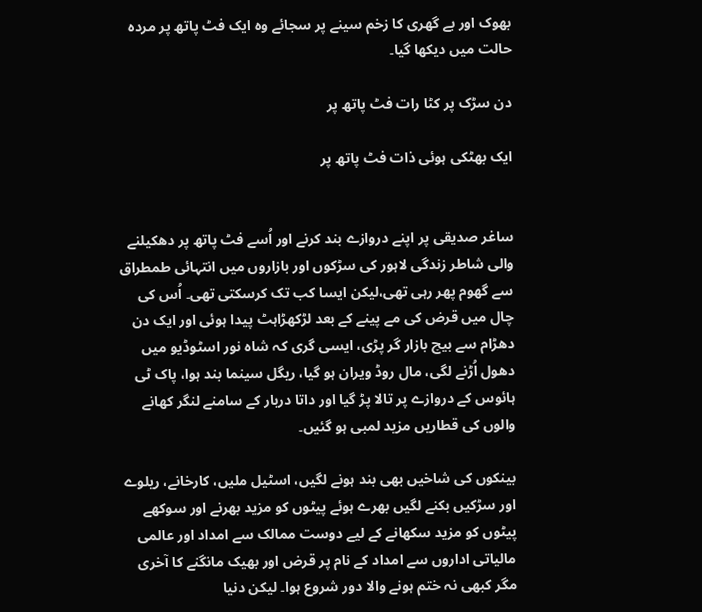بھوک اور بے گھری کا زخم سینے پر سجائے وہ ایک فٹ پاتھ پر مردہ حالت میں دیکھا گیا۔

دن سڑک پر کٹا رات فٹ پاتھ پر

ایک بھٹکی ہوئی ذات فٹ پاتھ پر


ساغر صدیقی پر اپنے دروازے بند کرنے اور اُسے فٹ پاتھ پر دھکیلنے والی شاطر زندگی لاہور کی سڑکوں اور بازاروں میں انتہائی طمطراق سے گھوم پھر رہی تھی،لیکن ایسا کب تک کرسکتی تھی۔ اُس کی چال میں قرض کی مے پینے کے بعد لڑکھڑاہٹ پیدا ہوئی اور ایک دن دھڑام سے بیچ بازار گر پڑی، ایسی گری کہ شاہ نور اسٹوڈیو میں دھول اُڑنے لگی، مال روڈ ویران ہو گیا، ریگل سینما بند ہوا، پاک ٹی ہائوس کے دروازے پر تالا پڑ گیا اور داتا دربار کے سامنے لنگر کھانے والوں کی قطاریں مزید لمبی ہو گئیں۔

بینکوں کی شاخیں بھی بند ہونے لگیں، اسٹیل ملیں، کارخانے، ریلوے اور سڑکیں بکنے لگیں بھرے ہوئے پیٹوں کو مزید بھرنے اور سوکھے پیٹوں کو مزید سکھانے کے لیے دوست ممالک سے امداد اور عالمی مالیاتی اداروں سے امداد کے نام پر قرض اور بھیک مانگنے کا آخری مگر کبھی نہ ختم ہونے والا دور شروع ہوا۔ لیکن دنیا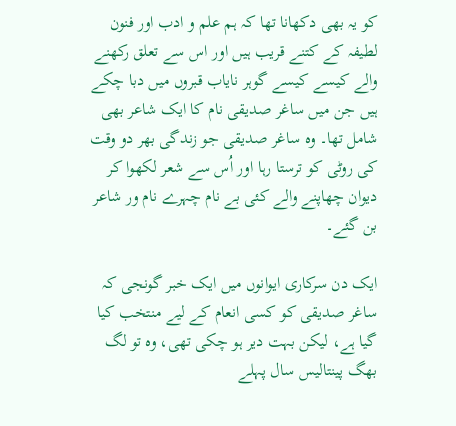کو یہ بھی دکھانا تھا کہ ہم علم و ادب اور فنون لطیفہ کے کتنے قریب ہیں اور اس سے تعلق رکھنے والے کیسے کیسے گوہر نایاب قبروں میں دبا چکے ہیں جن میں ساغر صدیقی نام کا ایک شاعر بھی شامل تھا۔ وہ ساغر صدیقی جو زندگی بھر دو وقت کی روٹی کو ترستا رہا اور اُس سے شعر لکھوا کر دیوان چھاپنے والے کئی بے نام چہرے نام ور شاعر بن گئے۔

ایک دن سرکاری ایوانوں میں ایک خبر گونجی کہ ساغر صدیقی کو کسی انعام کے لیے منتخب کیا گیا ہے، لیکن بہت دیر ہو چکی تھی، وہ تو لگ بھگ پینتالیس سال پہلے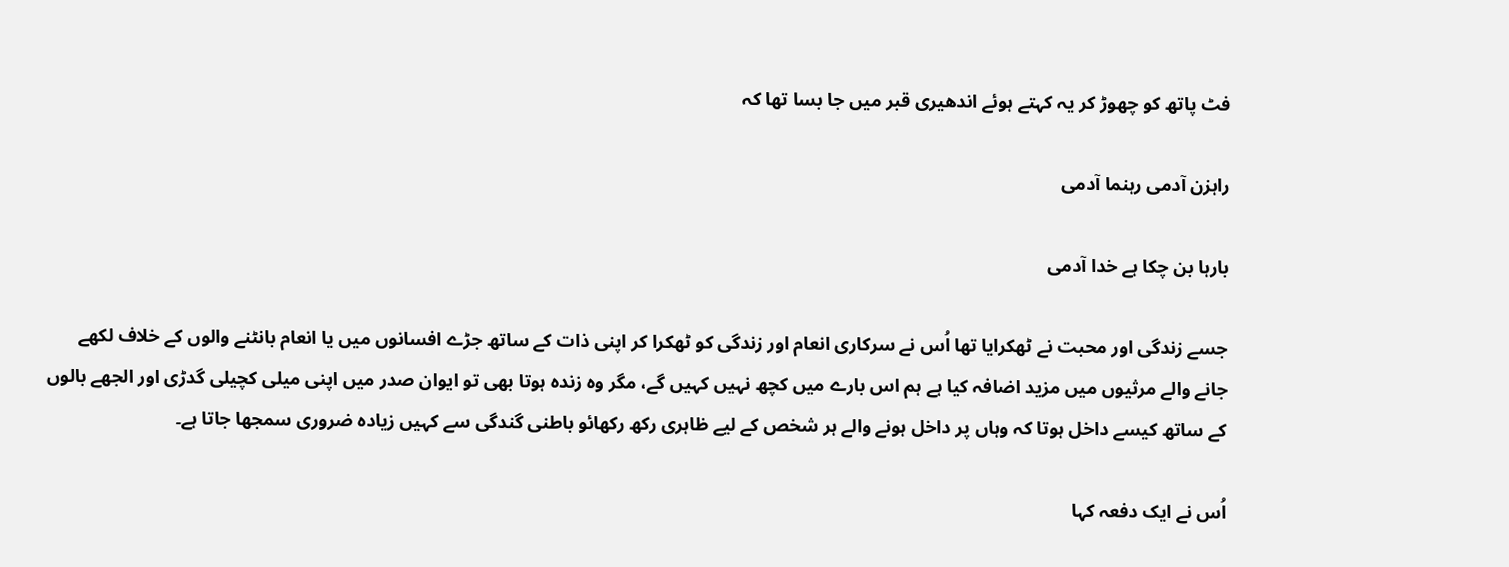فٹ پاتھ کو چھوڑ کر یہ کہتے ہوئے اندھیری قبر میں جا بسا تھا کہ

راہزن آدمی رہنما آدمی

بارہا بن چکا ہے خدا آدمی

جسے زندگی اور محبت نے ٹھکرایا تھا اُس نے سرکاری انعام اور زندگی کو ٹھکرا کر اپنی ذات کے ساتھ جڑے افسانوں میں یا انعام بانٹنے والوں کے خلاف لکھے جانے والے مرثیوں میں مزید اضافہ کیا ہے ہم اس بارے میں کچھ نہیں کہیں گے، مگر وہ زندہ ہوتا بھی تو ایوان صدر میں اپنی میلی کچیلی گدڑی اور الجھے بالوں کے ساتھ کیسے داخل ہوتا کہ وہاں پر داخل ہونے والے ہر شخص کے لیے ظاہری رکھ رکھائو باطنی گندگی سے کہیں زیادہ ضروری سمجھا جاتا ہے۔

اُس نے ایک دفعہ کہا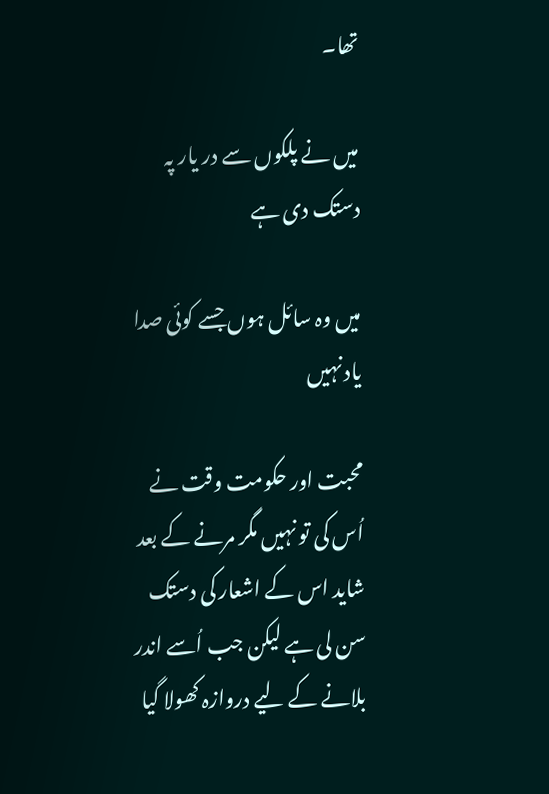تھا۔

میں نے پلکوں سے در یار پہ دستک دی ہے

میں وہ سائل ہوں جسے کوئی صدا یاد نہیں

محبت اور حکومت وقت نے اُس کی تو نہیں مگر مرنے کے بعد شاید اس کے اشعار کی دستک سن لی ہے لیکن جب اُسے اندر بلانے کے لیے دروازہ کھولا گیا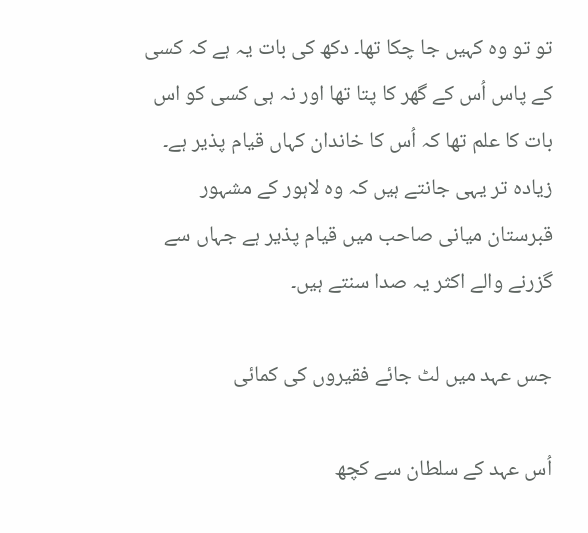تو تو وہ کہیں جا چکا تھا۔ دکھ کی بات یہ ہے کہ کسی کے پاس اُس کے گھر کا پتا تھا اور نہ ہی کسی کو اس بات کا علم تھا کہ اُس کا خاندان کہاں قیام پذیر ہے۔ زیادہ تر یہی جانتے ہیں کہ وہ لاہور کے مشہور قبرستان میانی صاحب میں قیام پذیر ہے جہاں سے گزرنے والے اکثر یہ صدا سنتے ہیں۔

جس عہد میں لٹ جائے فقیروں کی کمائی

اُس عہد کے سلطان سے کچھ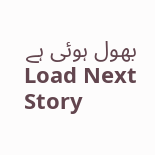بھول ہوئی ہے
Load Next Story